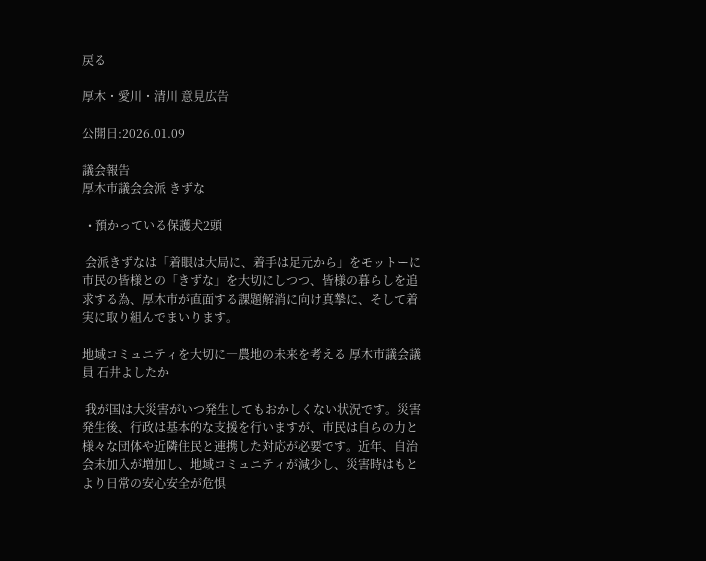戻る

厚木・愛川・清川 意見広告

公開日:2026.01.09

議会報告
厚木市議会会派 きずな

  • 預かっている保護犬2頭

 会派きずなは「着眼は大局に、着手は足元から」をモットーに市民の皆様との「きずな」を大切にしつつ、皆様の暮らしを追求する為、厚木市が直面する課題解消に向け真摯に、そして着実に取り組んでまいります。

地域コミュニティを大切に―農地の未来を考える 厚木市議会議員 石井よしたか

 我が国は大災害がいつ発生してもおかしくない状況です。災害発生後、行政は基本的な支援を行いますが、市民は自らの力と様々な団体や近隣住民と連携した対応が必要です。近年、自治会未加入が増加し、地域コミュニティが減少し、災害時はもとより日常の安心安全が危惧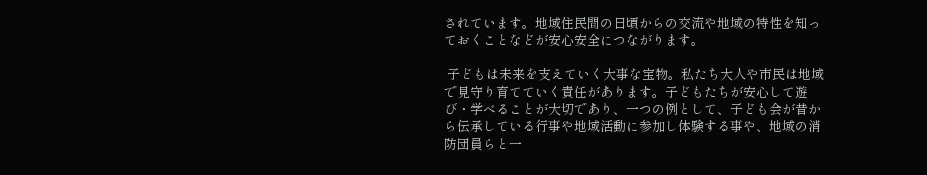されています。地域住民間の日頃からの交流や地域の特性を知っておくことなどが安心安全につながります。

 子どもは未来を支えていく大事な宝物。私たち大人や市民は地域で見守り育てていく責任があります。子どもたちが安心して遊び・学べることが大切であり、一つの例として、子ども会が昔から伝承している行事や地域活動に参加し体験する事や、地域の消防団員らと一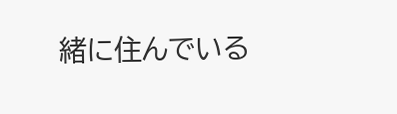緒に住んでいる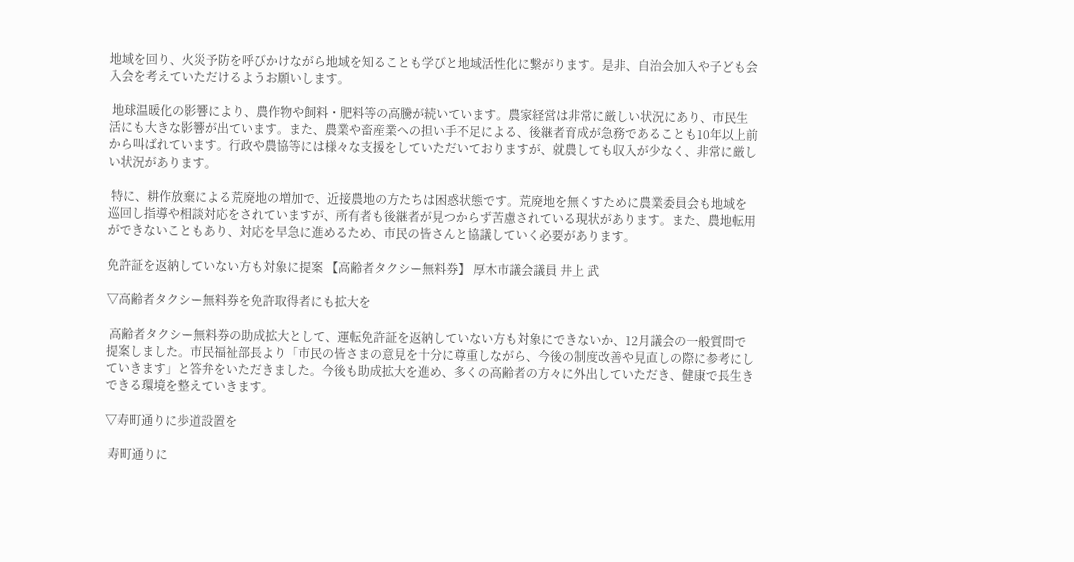地域を回り、火災予防を呼びかけながら地域を知ることも学びと地域活性化に繋がります。是非、自治会加入や子ども会入会を考えていただけるようお願いします。

 地球温暖化の影響により、農作物や飼料・肥料等の高騰が続いています。農家経営は非常に厳しい状況にあり、市民生活にも大きな影響が出ています。また、農業や畜産業への担い手不足による、後継者育成が急務であることも10年以上前から叫ばれています。行政や農協等には様々な支援をしていただいておりますが、就農しても収入が少なく、非常に厳しい状況があります。

 特に、耕作放棄による荒廃地の増加で、近接農地の方たちは困惑状態です。荒廃地を無くすために農業委員会も地域を巡回し指導や相談対応をされていますが、所有者も後継者が見つからず苦慮されている現状があります。また、農地転用ができないこともあり、対応を早急に進めるため、市民の皆さんと協議していく必要があります。

免許証を返納していない方も対象に提案 【高齢者タクシー無料券】 厚木市議会議員 井上 武

▽高齢者タクシー無料券を免許取得者にも拡大を

 高齢者タクシー無料券の助成拡大として、運転免許証を返納していない方も対象にできないか、12月議会の一般質問で提案しました。市民福祉部長より「市民の皆さまの意見を十分に尊重しながら、今後の制度改善や見直しの際に参考にしていきます」と答弁をいただきました。今後も助成拡大を進め、多くの高齢者の方々に外出していただき、健康で長生きできる環境を整えていきます。

▽寿町通りに歩道設置を

 寿町通りに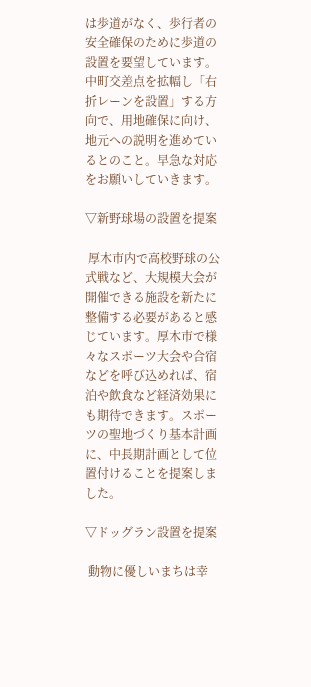は歩道がなく、歩行者の安全確保のために歩道の設置を要望しています。中町交差点を拡幅し「右折レーンを設置」する方向で、用地確保に向け、地元への説明を進めているとのこと。早急な対応をお願いしていきます。

▽新野球場の設置を提案

 厚木市内で高校野球の公式戦など、大規模大会が開催できる施設を新たに整備する必要があると感じています。厚木市で様々なスポーツ大会や合宿などを呼び込めれば、宿泊や飲食など経済効果にも期待できます。スポーツの聖地づくり基本計画に、中長期計画として位置付けることを提案しました。

▽ドッグラン設置を提案

 動物に優しいまちは幸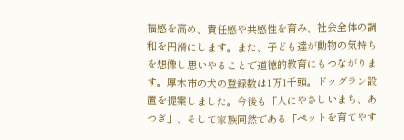福感を高め、責任感や共感性を育み、社会全体の調和を円滑にします。また、子ども達が動物の気持ちを想像し思いやることで道徳的教育にもつながります。厚木市の犬の登録数は1万1千頭。ドッグラン設置を提案しました。今後も「人にやさしいまち、あつぎ」、そして家族同然である「ペットを育てやす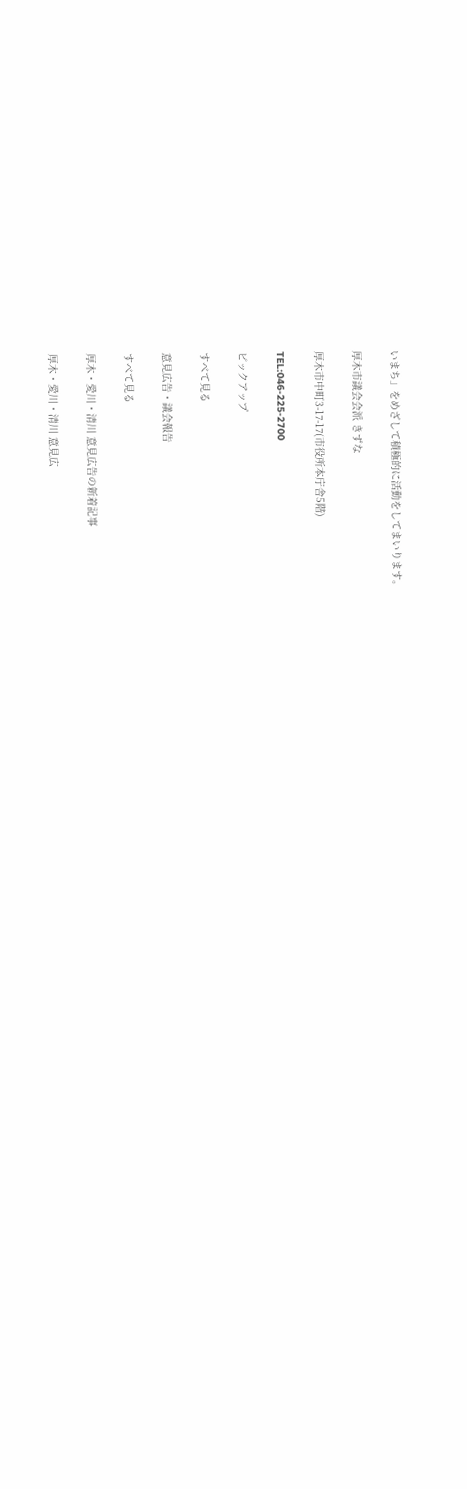いまち」をめざして積極的に活動をしてまいります。

厚木市議会会派 きずな

厚木市中町3-17-17(市役所本庁舎5階)

TEL:046-225-2700

ピックアップ

すべて見る

意見広告・議会報告

すべて見る

厚木・愛川・清川 意見広告の新着記事

厚木・愛川・清川 意見広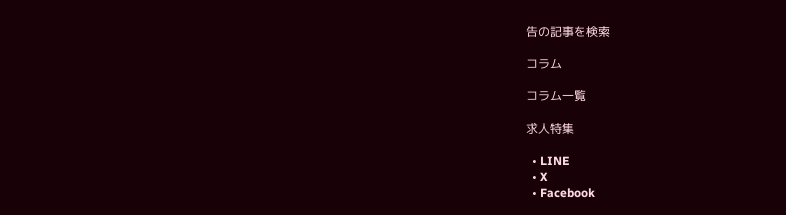告の記事を検索

コラム

コラム一覧

求人特集

  • LINE
  • X
  • Facebook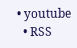• youtube
  • RSS